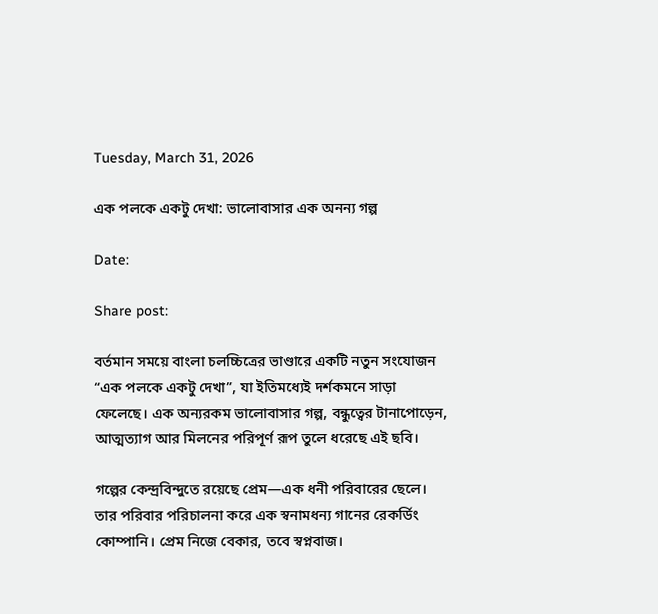Tuesday, March 31, 2026

এক পলকে একটু দেখা: ভালোবাসার এক অনন্য গল্প

Date:

Share post:

বর্তমান সময়ে বাংলা চলচ্চিত্রের ভাণ্ডারে একটি নতুন সংযোজন “এক পলকে একটু দেখা”, যা ইতিমধ্যেই দর্শকমনে সাড়া ফেলেছে। এক অন্যরকম ভালোবাসার গল্প, বন্ধুত্বের টানাপোড়েন, আত্মত্যাগ আর মিলনের পরিপূর্ণ রূপ তুলে ধরেছে এই ছবি।

গল্পের কেন্দ্রবিন্দুতে রয়েছে প্রেম—এক ধনী পরিবারের ছেলে। তার পরিবার পরিচালনা করে এক স্বনামধন্য গানের রেকর্ডিং কোম্পানি। প্রেম নিজে বেকার, তবে স্বপ্নবাজ।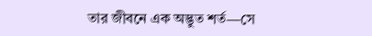তার জীবনে এক অদ্ভুত শর্ত—সে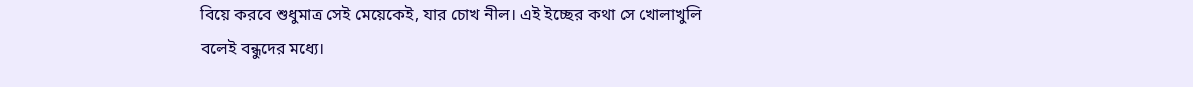বিয়ে করবে শুধুমাত্র সেই মেয়েকেই, যার চোখ নীল। এই ইচ্ছের কথা সে খোলাখুলি বলেই বন্ধুদের মধ্যে।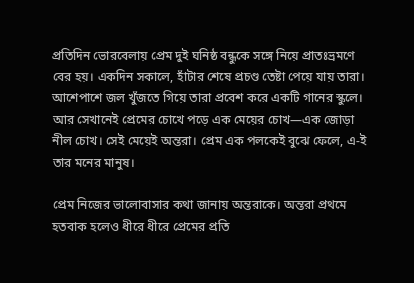প্রতিদিন ভোরবেলায় প্রেম দুই ঘনিষ্ঠ বন্ধুকে সঙ্গে নিয়ে প্রাতঃভ্রমণে বের হয়। একদিন সকালে, হাঁটার শেষে প্রচণ্ড তেষ্টা পেয়ে যায় তারা। আশেপাশে জল খুঁজতে গিয়ে তারা প্রবেশ করে একটি গানের স্কুলে। আর সেখানেই প্রেমের চোখে পড়ে এক মেয়ের চোখ—এক জোড়া নীল চোখ। সেই মেয়েই অন্তরা। প্রেম এক পলকেই বুঝে ফেলে, এ-ই তার মনের মানুষ।

প্রেম নিজের ভালোবাসার কথা জানায় অন্তরাকে। অন্তরা প্রথমে হতবাক হলেও ধীরে ধীরে প্রেমের প্রতি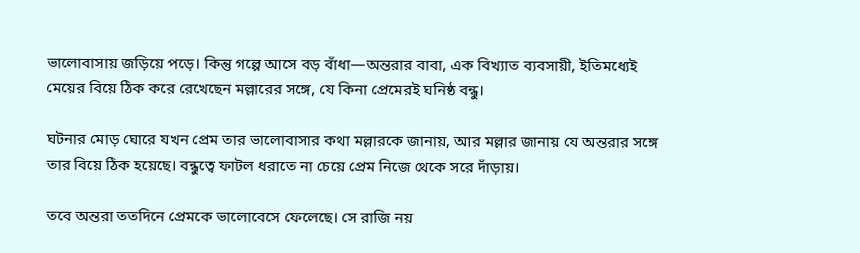ভালোবাসায় জড়িয়ে পড়ে। কিন্তু গল্পে আসে বড় বাঁধা—অন্তরার বাবা, এক বিখ্যাত ব্যবসায়ী, ইতিমধ্যেই মেয়ের বিয়ে ঠিক করে রেখেছেন মল্লারের সঙ্গে, যে কিনা প্রেমেরই ঘনিষ্ঠ বন্ধু।

ঘটনার মোড় ঘোরে যখন প্রেম তার ভালোবাসার কথা মল্লারকে জানায়, আর মল্লার জানায় যে অন্তরার সঙ্গে তার বিয়ে ঠিক হয়েছে। বন্ধুত্বে ফাটল ধরাতে না চেয়ে প্রেম নিজে থেকে সরে দাঁড়ায়।

তবে অন্তরা ততদিনে প্রেমকে ভালোবেসে ফেলেছে। সে রাজি নয়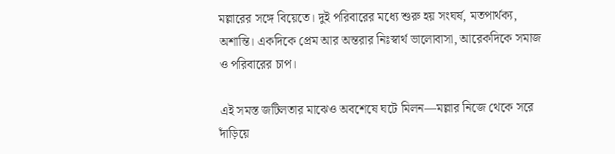মল্লারের সঙ্গে বিয়েতে। দুই পরিবারের মধ্যে শুরু হয় সংঘর্ষ, মতপার্থক্য, অশান্তি। একদিকে প্রেম আর অন্তরার নিঃস্বার্থ ভালোবাসা, আরেকদিকে সমাজ ও পরিবারের চাপ।

এই সমস্ত জটিলতার মাঝেও অবশেষে ঘটে মিলন—মল্লার নিজে থেকে সরে দাঁড়িয়ে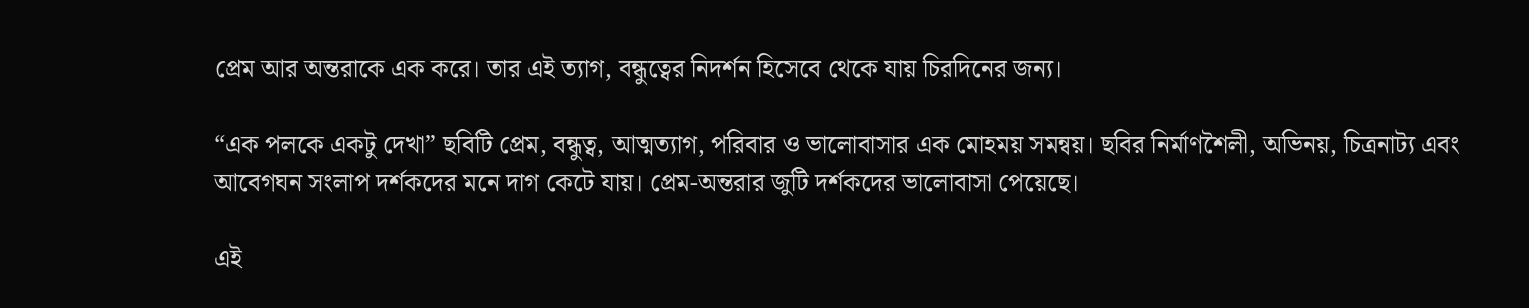প্রেম আর অন্তরাকে এক করে। তার এই ত্যাগ, বন্ধুত্বের নিদর্শন হিসেবে থেকে যায় চিরদিনের জন্য।

“এক পলকে একটু দেখা” ছবিটি প্রেম, বন্ধুত্ব, আত্মত্যাগ, পরিবার ও ভালোবাসার এক মোহময় সমন্বয়। ছবির নির্মাণশৈলী, অভিনয়, চিত্রনাট্য এবং আবেগঘন সংলাপ দর্শকদের মনে দাগ কেটে যায়। প্রেম-অন্তরার জুটি দর্শকদের ভালোবাসা পেয়েছে।

এই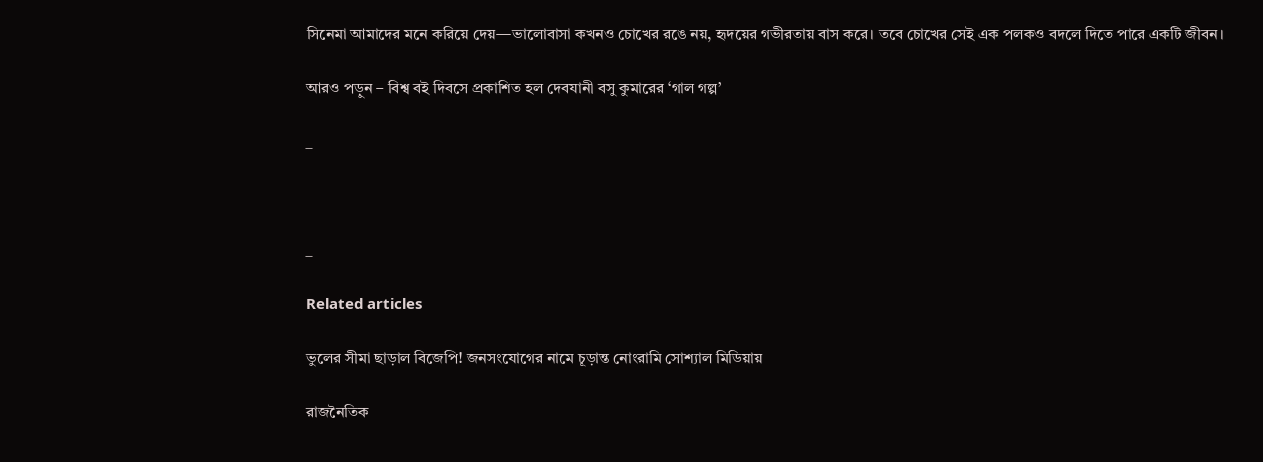সিনেমা আমাদের মনে করিয়ে দেয়—ভালোবাসা কখনও চোখের রঙে নয়, হৃদয়ের গভীরতায় বাস করে। তবে চোখের সেই এক পলকও বদলে দিতে পারে একটি জীবন।

আরও পড়ুন – বিশ্ব বই দিবসে প্রকাশিত হল দেবযানী বসু কুমারের ‘গাল গল্প’

_



_

Related articles

ভুলের সীমা ছাড়াল বিজেপি! জনসংযোগের নামে চূড়ান্ত নোংরামি সোশ্যাল মিডিয়ায়

রাজনৈতিক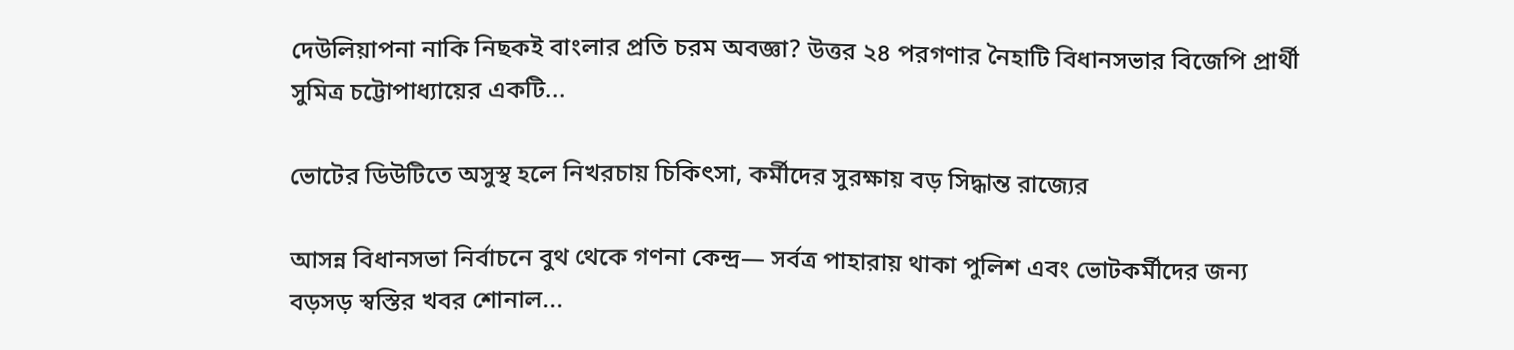দেউলিয়াপনা নাকি নিছকই বাংলার প্রতি চরম অবজ্ঞা? উত্তর ২৪ পরগণার নৈহাটি বিধানসভার বিজেপি প্রার্থী সুমিত্র চট্টোপাধ্যায়ের একটি...

ভোটের ডিউটিতে অসুস্থ হলে নিখরচায় চিকিৎসা, কর্মীদের সুরক্ষায় বড় সিদ্ধান্ত রাজ্যের

আসন্ন বিধানসভা নির্বাচনে বুথ থেকে গণনা কেন্দ্র— সর্বত্র পাহারায় থাকা পুলিশ এবং ভোটকর্মীদের জন্য বড়সড় স্বস্তির খবর শোনাল...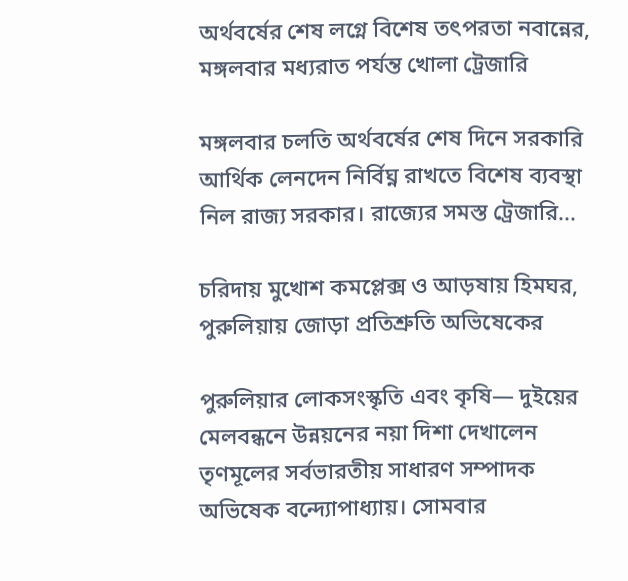অর্থবর্ষের শেষ লগ্নে বিশেষ তৎপরতা নবান্নের, মঙ্গলবার মধ্যরাত পর্যন্ত খোলা ট্রেজারি

মঙ্গলবার চলতি অর্থবর্ষের শেষ দিনে সরকারি আর্থিক লেনদেন নির্বিঘ্ন রাখতে বিশেষ ব্যবস্থা নিল রাজ্য সরকার। রাজ্যের সমস্ত ট্রেজারি...

চরিদায় মুখোশ কমপ্লেক্স ও আড়ষায় হিমঘর, পুরুলিয়ায় জোড়া প্রতিশ্রুতি অভিষেকের

পুরুলিয়ার লোকসংস্কৃতি এবং কৃষি— দুইয়ের মেলবন্ধনে উন্নয়নের নয়া দিশা দেখালেন তৃণমূলের সর্বভারতীয় সাধারণ সম্পাদক অভিষেক বন্দ্যোপাধ্যায়। সোমবার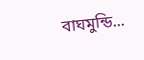বাঘমুন্ডি...